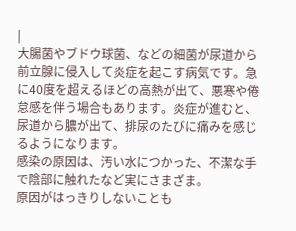|
大腸菌やブドウ球菌、などの細菌が尿道から前立腺に侵入して炎症を起こす病気です。急に40度を超えるほどの高熱が出て、悪寒や倦怠感を伴う場合もあります。炎症が進むと、尿道から膿が出て、排尿のたびに痛みを感じるようになります。
感染の原因は、汚い水につかった、不潔な手で陰部に触れたなど実にさまざま。
原因がはっきりしないことも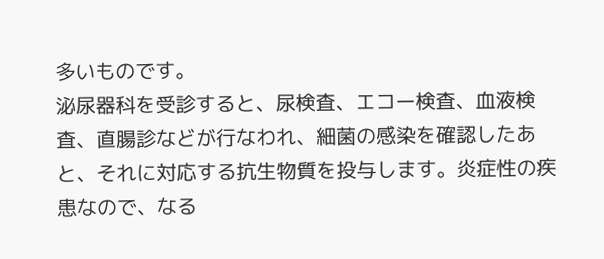多いものです。
泌尿器科を受診すると、尿検査、エコー検査、血液検査、直腸診などが行なわれ、細菌の感染を確認したあと、それに対応する抗生物質を投与します。炎症性の疾患なので、なる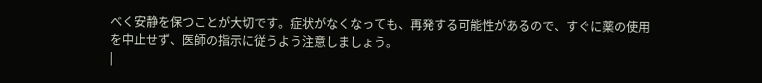べく安静を保つことが大切です。症状がなくなっても、再発する可能性があるので、すぐに薬の使用を中止せず、医師の指示に従うよう注意しましょう。
|